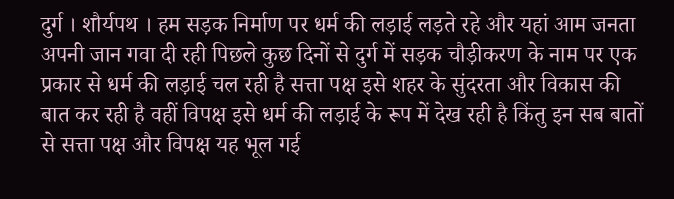दुर्ग । शौर्यपथ । हम सड़क निर्माण पर धर्म की लड़ाई लड़ते रहे और यहां आम जनता अपनी जान गवा दी रही पिछले कुछ दिनों से दुर्ग में सड़क चौड़ीकरण के नाम पर एक प्रकार से धर्म की लड़ाई चल रही है सत्ता पक्ष इसे शहर के सुंदरता और विकास की बात कर रही है वहीं विपक्ष इसे धर्म की लड़ाई के रूप में देख रही है किंतु इन सब बातों से सत्ता पक्ष और विपक्ष यह भूल गई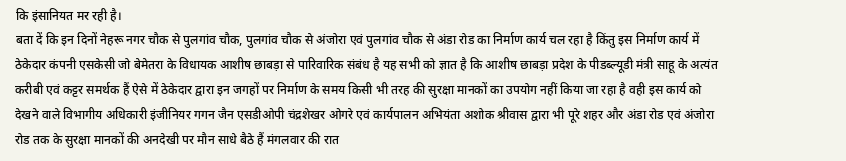कि इंसानियत मर रही है।
बता दें कि इन दिनों नेहरू नगर चौक से पुलगांव चौक, पुलगांव चौक से अंजोरा एवं पुलगांव चौक से अंडा रोड का निर्माण कार्य चल रहा है किंतु इस निर्माण कार्य में ठेकेदार कंपनी एसकेसी जो बेमेतरा के विधायक आशीष छाबड़ा से पारिवारिक संबंध है यह सभी को ज्ञात है कि आशीष छाबड़ा प्रदेश के पीडब्ल्यूडी मंत्री साहू के अत्यंत करीबी एवं कट्टर समर्थक हैं ऐसे में ठेकेदार द्वारा इन जगहों पर निर्माण के समय किसी भी तरह की सुरक्षा मानकों का उपयोग नहीं किया जा रहा है वही इस कार्य को देखने वाले विभागीय अधिकारी इंजीनियर गगन जैन एसडीओपी चंद्रशेखर ओगरे एवं कार्यपालन अभियंता अशोक श्रीवास द्वारा भी पूरे शहर और अंडा रोड एवं अंजोरा रोड तक के सुरक्षा मानकों की अनदेखी पर मौन साधे बैठे हैं मंगलवार की रात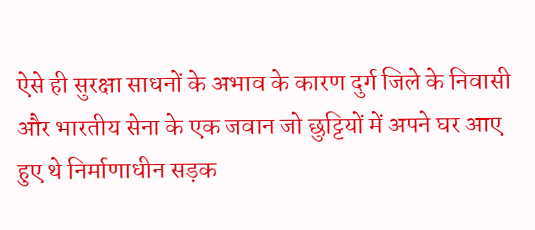ऐसे ही सुरक्षा साधनों के अभाव के कारण दुर्ग जिले के निवासी और भारतीय सेना के एक जवान जो छुट्टियों में अपने घर आए हुए थे निर्माणाधीन सड़क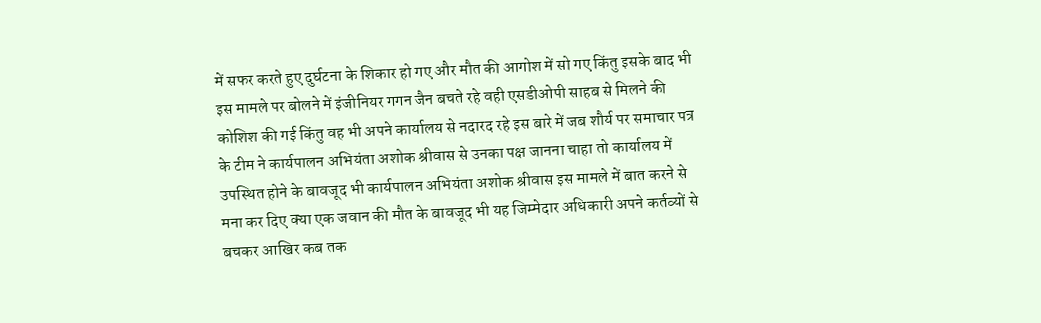में सफर करते हुए दुर्घटना के शिकार हो गए और मौत की आगोश में सो गए किंतु इसके बाद भी इस मामले पर बोलने में इंजीनियर गगन जैन बचते रहे वही एसडीओपी साहब से मिलने की कोशिश की गई किंतु वह भी अपने कार्यालय से नदारद रहे इस बारे में जब शौर्य पर समाचार पत्र के टीम ने कार्यपालन अभियंता अशोक श्रीवास से उनका पक्ष जानना चाहा तो कार्यालय में उपस्थित होने के बावजूद भी कार्यपालन अभियंता अशोक श्रीवास इस मामले में बात करने से मना कर दिए क्या एक जवान की मौत के बावजूद भी यह जिम्मेदार अधिकारी अपने कर्तव्यों से बचकर आखिर कब तक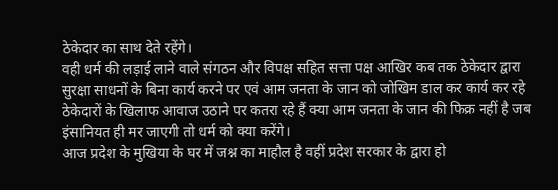ठेकेदार का साथ देते रहेंगे।
वही धर्म की लड़ाई लाने वाले संगठन और विपक्ष सहित सत्ता पक्ष आखिर कब तक ठेकेदार द्वारा सुरक्षा साधनों के बिना कार्य करने पर एवं आम जनता के जान को जोखिम डाल कर कार्य कर रहे ठेकेदारों के खिलाफ आवाज उठाने पर कतरा रहे हैं क्या आम जनता के जान की फिक्र नहीं है जब इंसानियत ही मर जाएगी तो धर्म को क्या करेंगे।
आज प्रदेश के मुखिया के घर में जश्न का माहौल है वहीं प्रदेश सरकार के द्वारा हो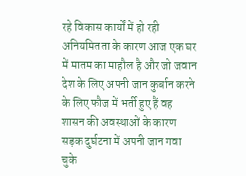रहे विकास कार्यों में हो रही अनियमितता के कारण आज एक घर में मातम का माहौल है और जो जवान देश के लिए अपनी जान कुर्बान करने के लिए फौज में भर्ती हुए हैं वह शासन की अवस्थाओं के कारण सड़क दुर्घटना में अपनी जान गवा चुके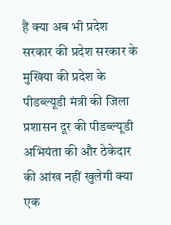हैं क्या अब भी प्रदेश सरकार की प्रदेश सरकार के मुखिया की प्रदेश के पीडब्ल्यूडी मंत्री की जिला प्रशासन दूर की पीडब्ल्यूडी अभियंता की और ठेकेदार की आंख नहीं खुलेगी क्या एक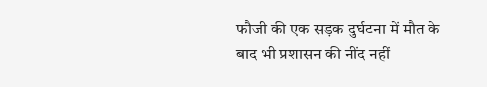फौजी की एक सड़क दुर्घटना में मौत के बाद भी प्रशासन की नींद नहीं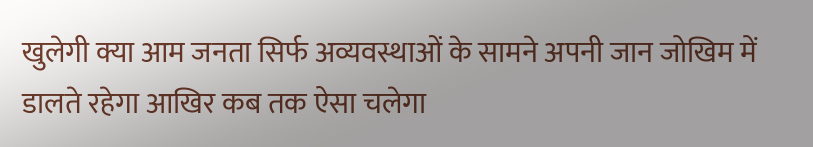खुलेगी क्या आम जनता सिर्फ अव्यवस्थाओं के सामने अपनी जान जोखिम में डालते रहेगा आखिर कब तक ऐसा चलेगा